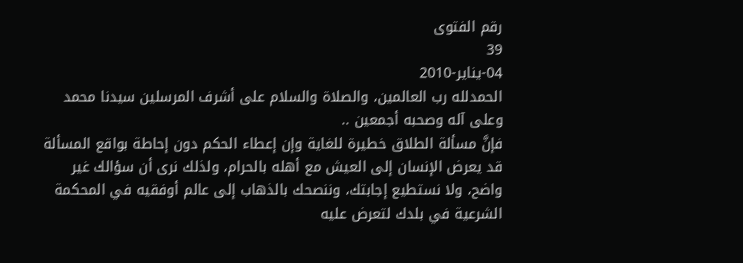رقم الفتوى
39
04-يناير-2010
الحمدلله رب العالمين، والصلاة والسلام على أشرف المرسلين سيدنا محمد وعلى آله وصحبه أجمعين ..
فإنَّ مسألة الطلاق خطيرة للغاية وإن إعطاء الحكم دون إحاطة بواقع المسألة قد يعرض الإنسان إلى العيش مع أهله بالحرام، ولذلك نرى أن سؤالك غير واضح، ولا نستطيع إجابتك، وننصحك بالذهاب إلى عالم أوفقيه في المحكمة الشرعية في بلدك لتعرض عليه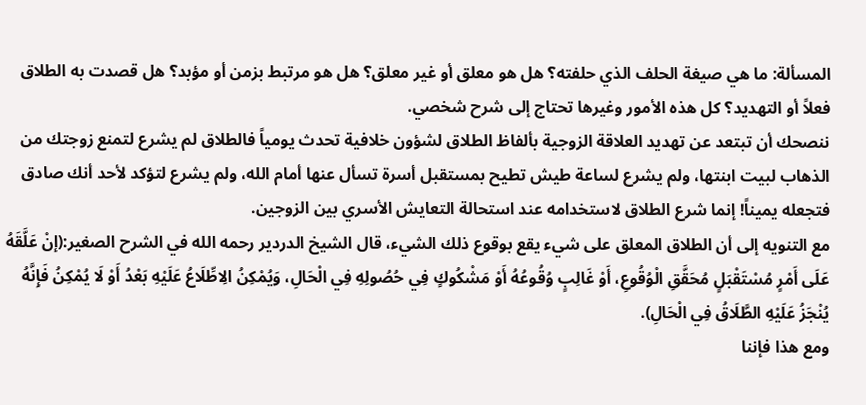المسألة: ما هي صيغة الحلف الذي حلفته؟ هل هو معلق أو غير معلق؟ هل هو مرتبط بزمن أو مؤبد؟ هل قصدت به الطلاق فعلاً أو التهديد؟ كل هذه الأمور وغيرها تحتاج إلى شرح شخصي.
ننصحك أن تبتعد عن تهديد العلاقة الزوجية بألفاظ الطلاق لشؤون خلافية تحدث يومياً فالطلاق لم يشرع لتمنع زوجتك من الذهاب لبيت ابنتها، ولم يشرع لساعة طيش تطيح بمستقبل أسرة تسأل عنها أمام الله، ولم يشرع لتؤكد لأحد أنك صادق فتجعله يميناً! إنما شرع الطلاق لاستخدامه عند استحالة التعايش الأسري بين الزوجين.
مع التنويه إلى أن الطلاق المعلق على شيء يقع بوقوع ذلك الشيء، قال الشيخ الدردير رحمه الله في الشرح الصغير:(إنْ عَلَّقَهُ عَلَى أَمْرٍ مُسْتَقْبَلٍ مُحَقَّقِ الْوُقُوعِ، أَوْ غَالِبٍ وُقُوعُهُ أَوْ مَشْكُوكٍ فِي حُصُولِهِ فِي الْحَالِ، وَيُمْكِنُ الِاطِّلَاعُ عَلَيْهِ بَعْدُ أَوْ لَا يُمْكِنُ فَإِنَّهُ يُنْجَزُ عَلَيْهِ الطَّلَاقُ فِي الْحَالِ).
ومع هذا فإننا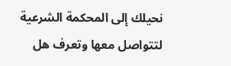نحيلك إلى المحكمة الشرعية لتتواصل معها وتعرف هل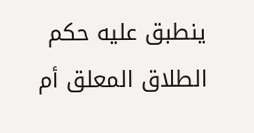ينطبق عليه حكم الطلاق المعلق أم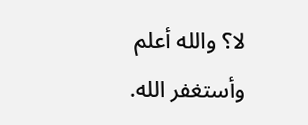لا؟ والله أعلم وأستغفر الله.